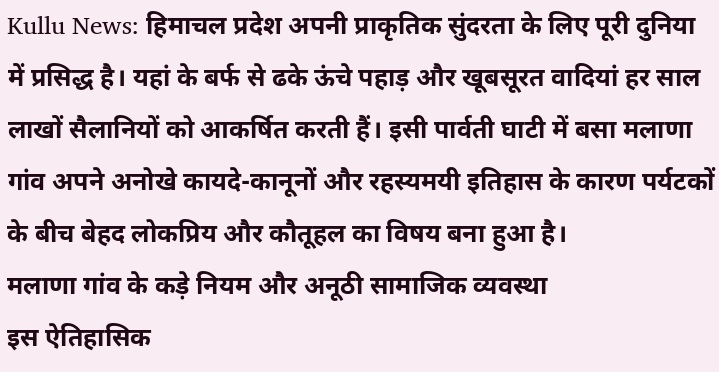Kullu News: हिमाचल प्रदेश अपनी प्राकृतिक सुंदरता के लिए पूरी दुनिया में प्रसिद्ध है। यहां के बर्फ से ढके ऊंचे पहाड़ और खूबसूरत वादियां हर साल लाखों सैलानियों को आकर्षित करती हैं। इसी पार्वती घाटी में बसा मलाणा गांव अपने अनोखे कायदे-कानूनों और रहस्यमयी इतिहास के कारण पर्यटकों के बीच बेहद लोकप्रिय और कौतूहल का विषय बना हुआ है।
मलाणा गांव के कड़े नियम और अनूठी सामाजिक व्यवस्था
इस ऐतिहासिक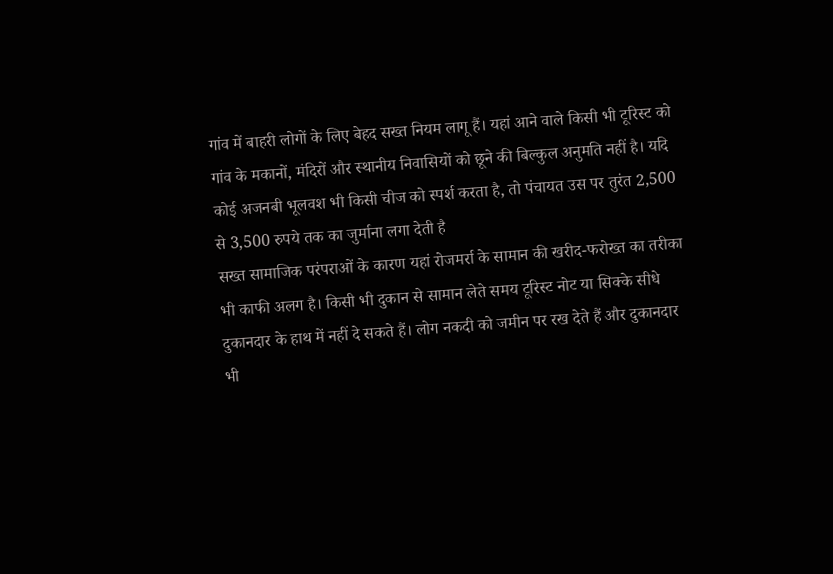गांव में बाहरी लोगों के लिए बेहद सख्त नियम लागू हैं। यहां आने वाले किसी भी टूरिस्ट को गांव के मकानों, मंदिरों और स्थानीय निवासियों को छूने की बिल्कुल अनुमति नहीं है। यदि कोई अजनबी भूलवश भी किसी चीज को स्पर्श करता है, तो पंचायत उस पर तुरंत 2,500 से 3,500 रुपये तक का जुर्माना लगा देती है
सख्त सामाजिक परंपराओं के कारण यहां रोजमर्रा के सामान की खरीद-फरोख्त का तरीका भी काफी अलग है। किसी भी दुकान से सामान लेते समय टूरिस्ट नोट या सिक्के सीधे दुकानदार के हाथ में नहीं दे सकते हैं। लोग नकदी को जमीन पर रख देते हैं और दुकानदार भी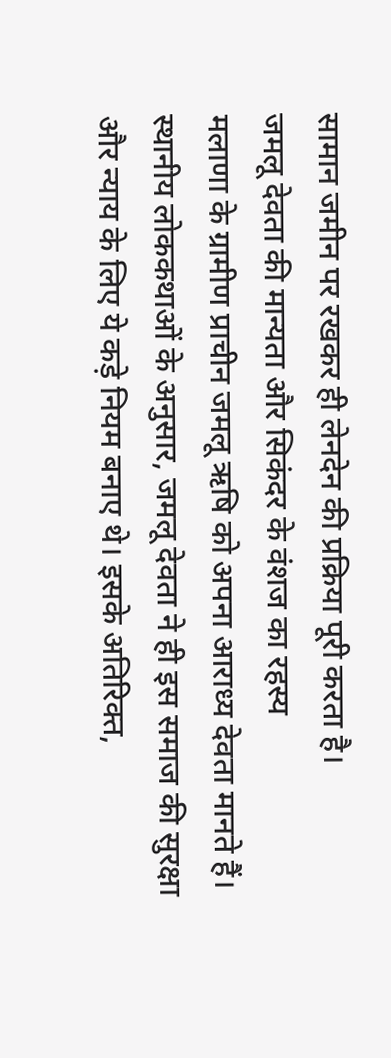सामान जमीन पर रखकर ही लेनदेन की प्रक्रिया पूरी करता है।
जमलू देवता की मान्यता और सिकंदर के वंशज का रहस्य
मलाणा के ग्रामीण प्राचीन जमलू ऋषि को अपना आराध्य देवता मानते हैं। स्थानीय लोककथाओं के अनुसार, जमलू देवता ने ही इस समाज की सुरक्षा और न्याय के लिए ये कड़े नियम बनाए थे। इसके अतिरिक्त,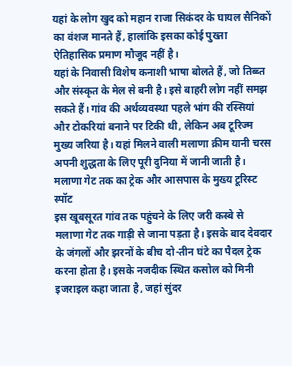यहां के लोग खुद को महान राजा सिकंदर के घायल सैनिकों का वंशज मानते हैं, हालांकि इसका कोई पुख्ता ऐतिहासिक प्रमाण मौजूद नहीं है।
यहां के निवासी विशेष कनाशी भाषा बोलते हैं, जो तिब्ब्त और संस्कृत के मेल से बनी है। इसे बाहरी लोग नहीं समझ सकते हैं। गांव की अर्थव्यवस्था पहले भांग की रस्सियां और टोकरियां बनाने पर टिकी थी, लेकिन अब टूरिज्म मुख्य जरिया है। यहां मिलने वाली मलाणा क्रीम यानी चरस अपनी शुद्धता के लिए पूरी दुनिया में जानी जाती है।
मलाणा गेट तक का ट्रेक और आसपास के मुख्य टूरिस्ट स्पॉट
इस खूबसूरत गांव तक पहुंचने के लिए जरी कस्बे से मलाणा गेट तक गाड़ी से जाना पड़ता है। इसके बाद देवदार के जंगलों और झरनों के बीच दो-तीन घंटे का पैदल ट्रेक करना होता है। इसके नजदीक स्थित कसोल को मिनी इजराइल कहा जाता है, जहां सुंदर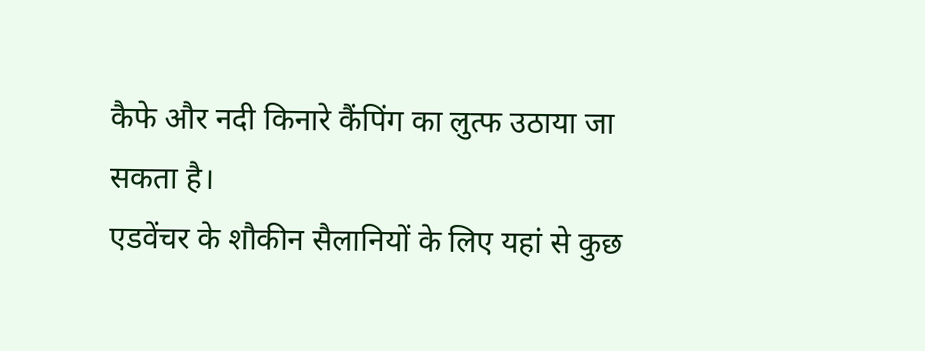कैफे और नदी किनारे कैंपिंग का लुत्फ उठाया जा सकता है।
एडवेंचर के शौकीन सैलानियों के लिए यहां से कुछ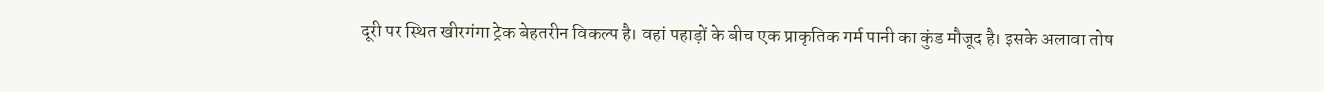दूरी पर स्थित खीरगंगा ट्रेक बेहतरीन विकल्प है। वहां पहाड़ों के बीच एक प्राकृतिक गर्म पानी का कुंड मौजूद है। इसके अलावा तोष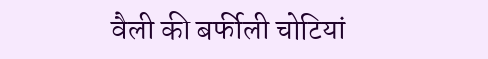वैली की बर्फीली चोटियां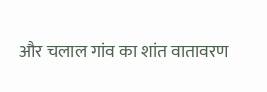और चलाल गांव का शांत वातावरण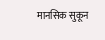मानसिक सुकून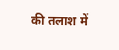की तलाश में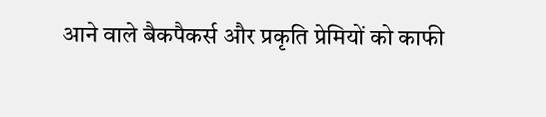आने वाले बैकपैकर्स और प्रकृति प्रेमियों को काफी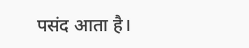पसंद आता है।